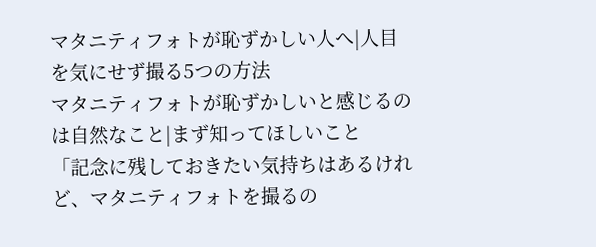マタニティフォトが恥ずかしい人へ|人目を気にせず撮る5つの方法
マタニティフォトが恥ずかしいと感じるのは自然なこと|まず知ってほしいこと
「記念に残しておきたい気持ちはあるけれど、マタニティフォトを撮るの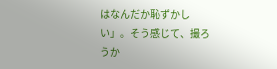はなんだか恥ずかしい」。そう感じて、撮ろうか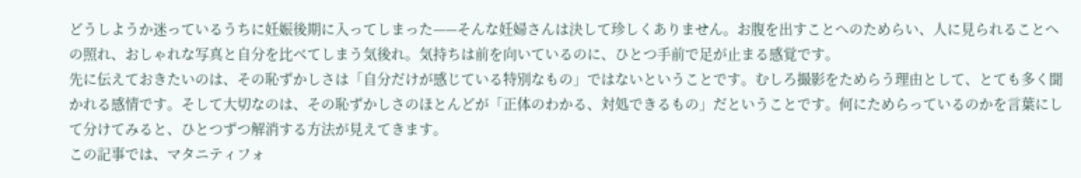どうしようか迷っているうちに妊娠後期に入ってしまった——そんな妊婦さんは決して珍しくありません。お腹を出すことへのためらい、人に見られることへの照れ、おしゃれな写真と自分を比べてしまう気後れ。気持ちは前を向いているのに、ひとつ手前で足が止まる感覚です。
先に伝えておきたいのは、その恥ずかしさは「自分だけが感じている特別なもの」ではないということです。むしろ撮影をためらう理由として、とても多く聞かれる感情です。そして大切なのは、その恥ずかしさのほとんどが「正体のわかる、対処できるもの」だということです。何にためらっているのかを言葉にして分けてみると、ひとつずつ解消する方法が見えてきます。
この記事では、マタニティフォ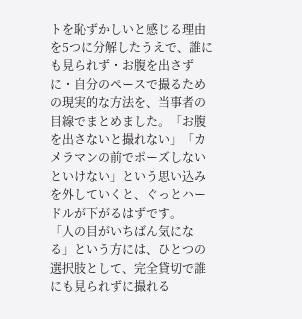トを恥ずかしいと感じる理由を5つに分解したうえで、誰にも見られず・お腹を出さずに・自分のペースで撮るための現実的な方法を、当事者の目線でまとめました。「お腹を出さないと撮れない」「カメラマンの前でポーズしないといけない」という思い込みを外していくと、ぐっとハードルが下がるはずです。
「人の目がいちばん気になる」という方には、ひとつの選択肢として、完全貸切で誰にも見られずに撮れる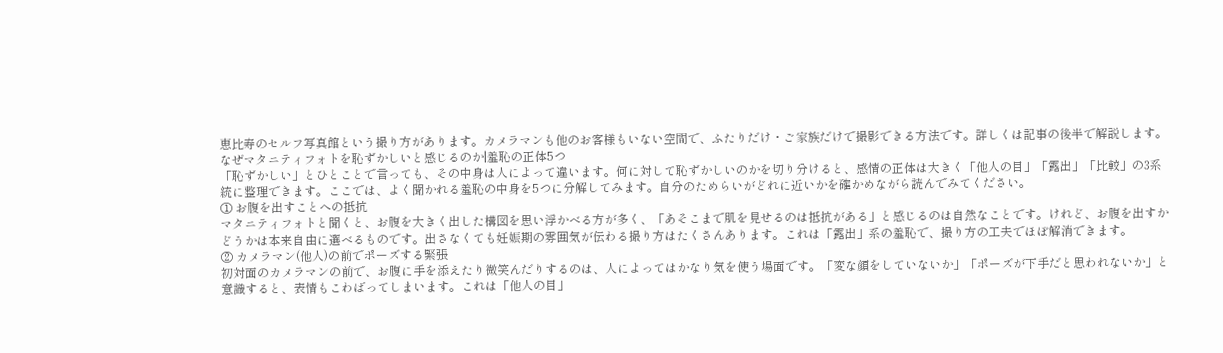恵比寿のセルフ写真館という撮り方があります。カメラマンも他のお客様もいない空間で、ふたりだけ・ご家族だけで撮影できる方法です。詳しくは記事の後半で解説します。
なぜマタニティフォトを恥ずかしいと感じるのか|羞恥の正体5つ
「恥ずかしい」とひとことで言っても、その中身は人によって違います。何に対して恥ずかしいのかを切り分けると、感情の正体は大きく「他人の目」「露出」「比較」の3系統に整理できます。ここでは、よく聞かれる羞恥の中身を5つに分解してみます。自分のためらいがどれに近いかを確かめながら読んでみてください。
① お腹を出すことへの抵抗
マタニティフォトと聞くと、お腹を大きく出した構図を思い浮かべる方が多く、「あそこまで肌を見せるのは抵抗がある」と感じるのは自然なことです。けれど、お腹を出すかどうかは本来自由に選べるものです。出さなくても妊娠期の雰囲気が伝わる撮り方はたくさんあります。これは「露出」系の羞恥で、撮り方の工夫でほぼ解消できます。
② カメラマン(他人)の前でポーズする緊張
初対面のカメラマンの前で、お腹に手を添えたり微笑んだりするのは、人によってはかなり気を使う場面です。「変な顔をしていないか」「ポーズが下手だと思われないか」と意識すると、表情もこわばってしまいます。これは「他人の目」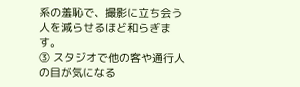系の羞恥で、撮影に立ち会う人を減らせるほど和らぎます。
③ スタジオで他の客や通行人の目が気になる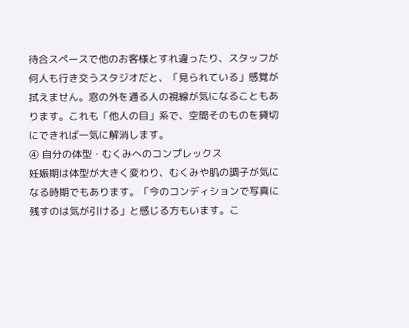待合スペースで他のお客様とすれ違ったり、スタッフが何人も行き交うスタジオだと、「見られている」感覚が拭えません。窓の外を通る人の視線が気になることもあります。これも「他人の目」系で、空間そのものを貸切にできれば一気に解消します。
④ 自分の体型・むくみへのコンプレックス
妊娠期は体型が大きく変わり、むくみや肌の調子が気になる時期でもあります。「今のコンディションで写真に残すのは気が引ける」と感じる方もいます。こ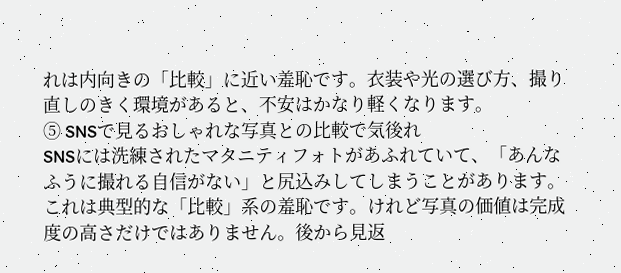れは内向きの「比較」に近い羞恥です。衣装や光の選び方、撮り直しのきく環境があると、不安はかなり軽くなります。
⑤ SNSで見るおしゃれな写真との比較で気後れ
SNSには洗練されたマタニティフォトがあふれていて、「あんなふうに撮れる自信がない」と尻込みしてしまうことがあります。これは典型的な「比較」系の羞恥です。けれど写真の価値は完成度の高さだけではありません。後から見返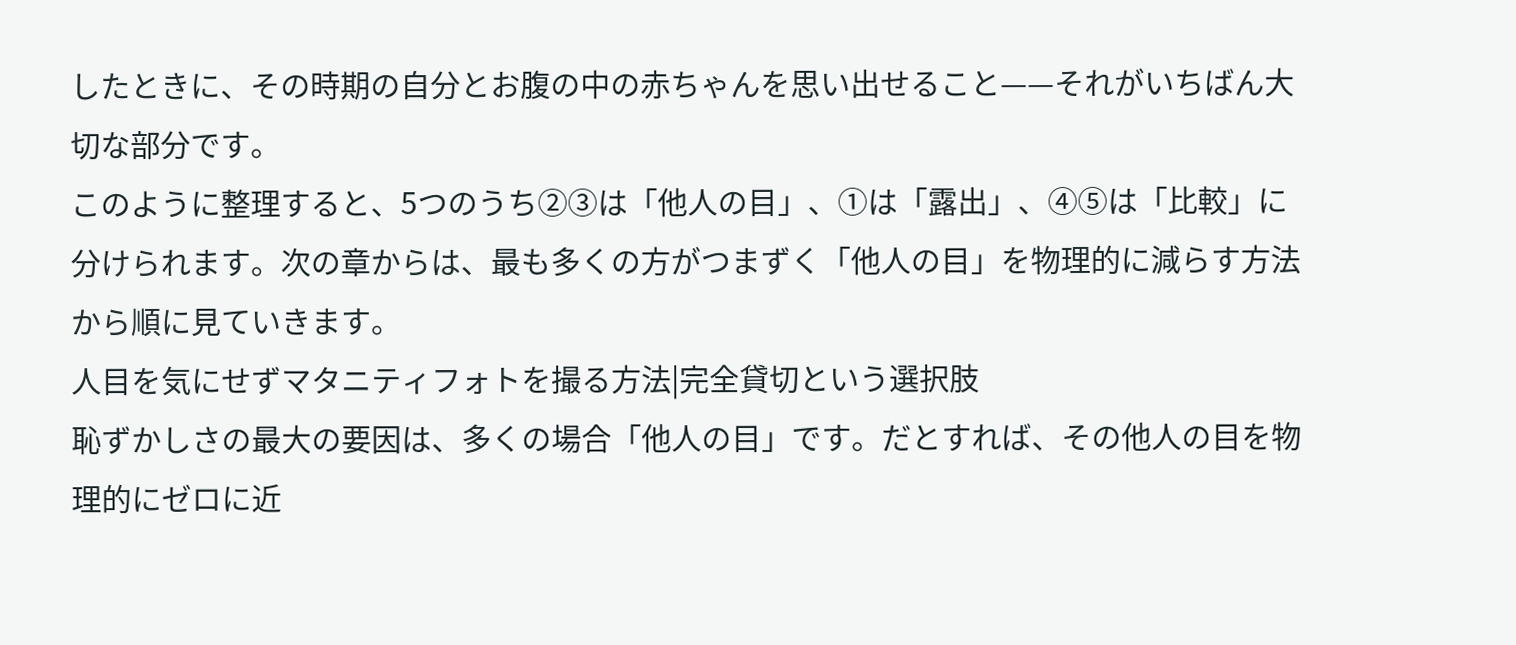したときに、その時期の自分とお腹の中の赤ちゃんを思い出せること——それがいちばん大切な部分です。
このように整理すると、5つのうち②③は「他人の目」、①は「露出」、④⑤は「比較」に分けられます。次の章からは、最も多くの方がつまずく「他人の目」を物理的に減らす方法から順に見ていきます。
人目を気にせずマタニティフォトを撮る方法|完全貸切という選択肢
恥ずかしさの最大の要因は、多くの場合「他人の目」です。だとすれば、その他人の目を物理的にゼロに近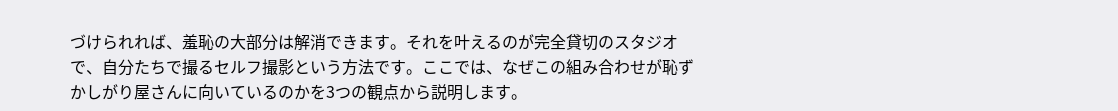づけられれば、羞恥の大部分は解消できます。それを叶えるのが完全貸切のスタジオで、自分たちで撮るセルフ撮影という方法です。ここでは、なぜこの組み合わせが恥ずかしがり屋さんに向いているのかを3つの観点から説明します。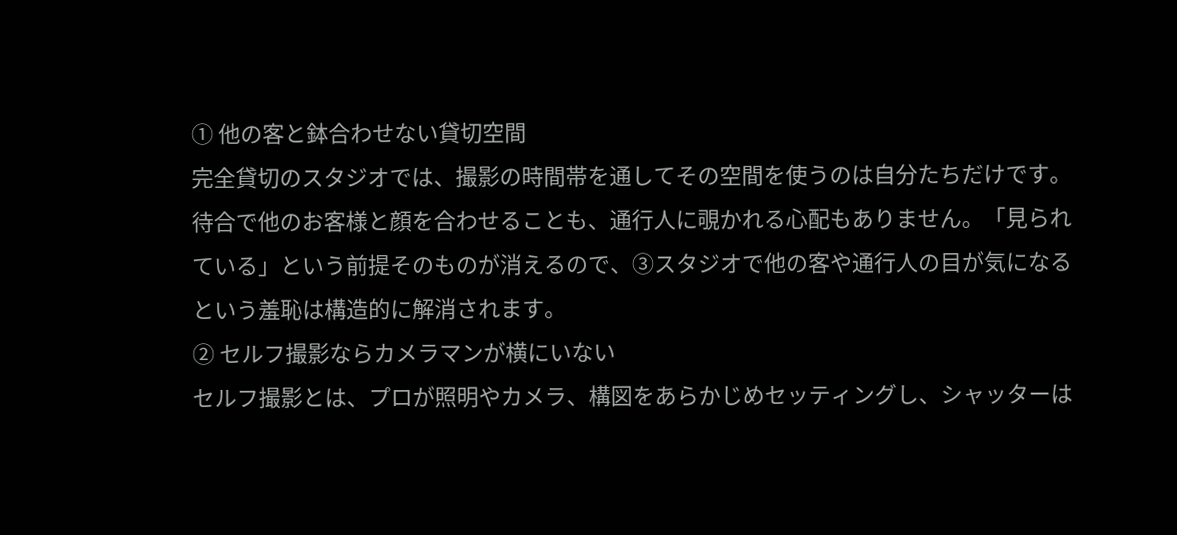① 他の客と鉢合わせない貸切空間
完全貸切のスタジオでは、撮影の時間帯を通してその空間を使うのは自分たちだけです。待合で他のお客様と顔を合わせることも、通行人に覗かれる心配もありません。「見られている」という前提そのものが消えるので、③スタジオで他の客や通行人の目が気になるという羞恥は構造的に解消されます。
② セルフ撮影ならカメラマンが横にいない
セルフ撮影とは、プロが照明やカメラ、構図をあらかじめセッティングし、シャッターは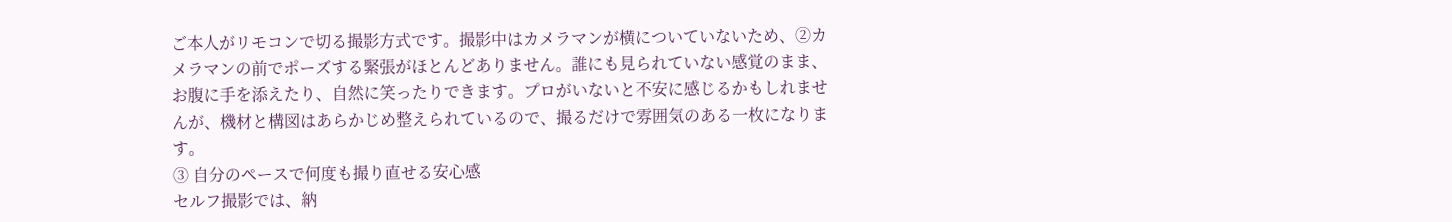ご本人がリモコンで切る撮影方式です。撮影中はカメラマンが横についていないため、②カメラマンの前でポーズする緊張がほとんどありません。誰にも見られていない感覚のまま、お腹に手を添えたり、自然に笑ったりできます。プロがいないと不安に感じるかもしれませんが、機材と構図はあらかじめ整えられているので、撮るだけで雰囲気のある一枚になります。
③ 自分のペースで何度も撮り直せる安心感
セルフ撮影では、納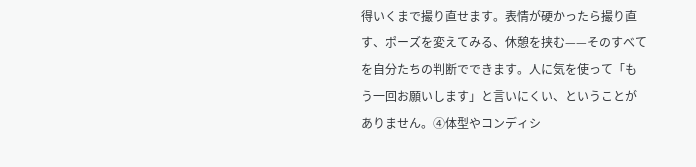得いくまで撮り直せます。表情が硬かったら撮り直す、ポーズを変えてみる、休憩を挟む——そのすべてを自分たちの判断でできます。人に気を使って「もう一回お願いします」と言いにくい、ということがありません。④体型やコンディシ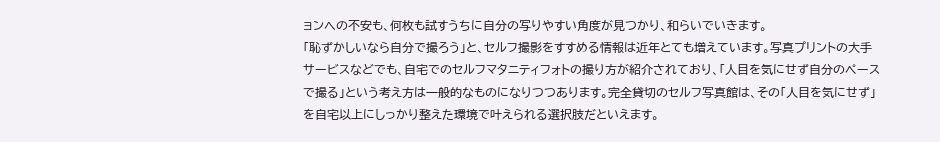ョンへの不安も、何枚も試すうちに自分の写りやすい角度が見つかり、和らいでいきます。
「恥ずかしいなら自分で撮ろう」と、セルフ撮影をすすめる情報は近年とても増えています。写真プリントの大手サービスなどでも、自宅でのセルフマタニティフォトの撮り方が紹介されており、「人目を気にせず自分のペースで撮る」という考え方は一般的なものになりつつあります。完全貸切のセルフ写真館は、その「人目を気にせず」を自宅以上にしっかり整えた環境で叶えられる選択肢だといえます。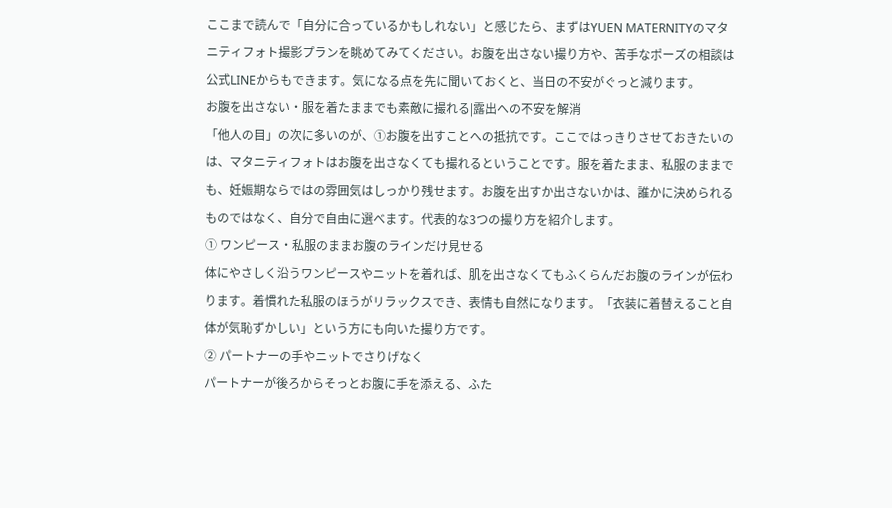ここまで読んで「自分に合っているかもしれない」と感じたら、まずはYUEN MATERNITYのマタニティフォト撮影プランを眺めてみてください。お腹を出さない撮り方や、苦手なポーズの相談は公式LINEからもできます。気になる点を先に聞いておくと、当日の不安がぐっと減ります。
お腹を出さない・服を着たままでも素敵に撮れる|露出への不安を解消
「他人の目」の次に多いのが、①お腹を出すことへの抵抗です。ここではっきりさせておきたいのは、マタニティフォトはお腹を出さなくても撮れるということです。服を着たまま、私服のままでも、妊娠期ならではの雰囲気はしっかり残せます。お腹を出すか出さないかは、誰かに決められるものではなく、自分で自由に選べます。代表的な3つの撮り方を紹介します。
① ワンピース・私服のままお腹のラインだけ見せる
体にやさしく沿うワンピースやニットを着れば、肌を出さなくてもふくらんだお腹のラインが伝わります。着慣れた私服のほうがリラックスでき、表情も自然になります。「衣装に着替えること自体が気恥ずかしい」という方にも向いた撮り方です。
② パートナーの手やニットでさりげなく
パートナーが後ろからそっとお腹に手を添える、ふた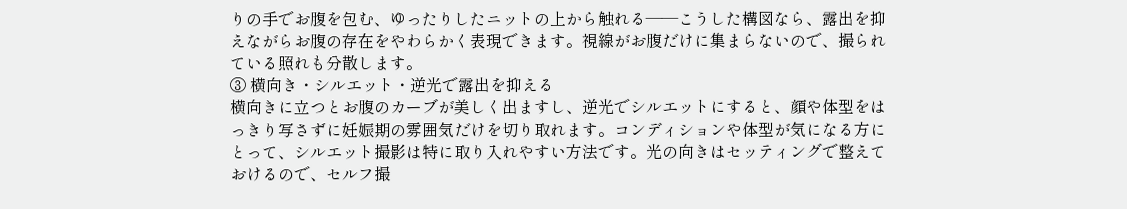りの手でお腹を包む、ゆったりしたニットの上から触れる——こうした構図なら、露出を抑えながらお腹の存在をやわらかく表現できます。視線がお腹だけに集まらないので、撮られている照れも分散します。
③ 横向き・シルエット・逆光で露出を抑える
横向きに立つとお腹のカーブが美しく出ますし、逆光でシルエットにすると、顔や体型をはっきり写さずに妊娠期の雰囲気だけを切り取れます。コンディションや体型が気になる方にとって、シルエット撮影は特に取り入れやすい方法です。光の向きはセッティングで整えておけるので、セルフ撮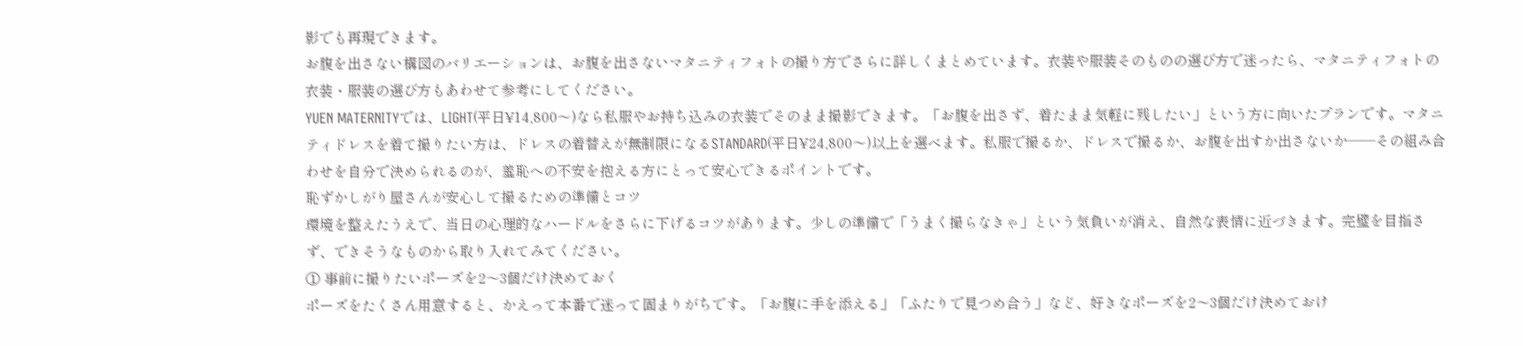影でも再現できます。
お腹を出さない構図のバリエーションは、お腹を出さないマタニティフォトの撮り方でさらに詳しくまとめています。衣装や服装そのものの選び方で迷ったら、マタニティフォトの衣装・服装の選び方もあわせて参考にしてください。
YUEN MATERNITYでは、LIGHT(平日¥14,800〜)なら私服やお持ち込みの衣装でそのまま撮影できます。「お腹を出さず、着たまま気軽に残したい」という方に向いたプランです。マタニティドレスを着て撮りたい方は、ドレスの着替えが無制限になるSTANDARD(平日¥24,800〜)以上を選べます。私服で撮るか、ドレスで撮るか、お腹を出すか出さないか——その組み合わせを自分で決められるのが、羞恥への不安を抱える方にとって安心できるポイントです。
恥ずかしがり屋さんが安心して撮るための準備とコツ
環境を整えたうえで、当日の心理的なハードルをさらに下げるコツがあります。少しの準備で「うまく撮らなきゃ」という気負いが消え、自然な表情に近づきます。完璧を目指さず、できそうなものから取り入れてみてください。
① 事前に撮りたいポーズを2〜3個だけ決めておく
ポーズをたくさん用意すると、かえって本番で迷って固まりがちです。「お腹に手を添える」「ふたりで見つめ合う」など、好きなポーズを2〜3個だけ決めておけ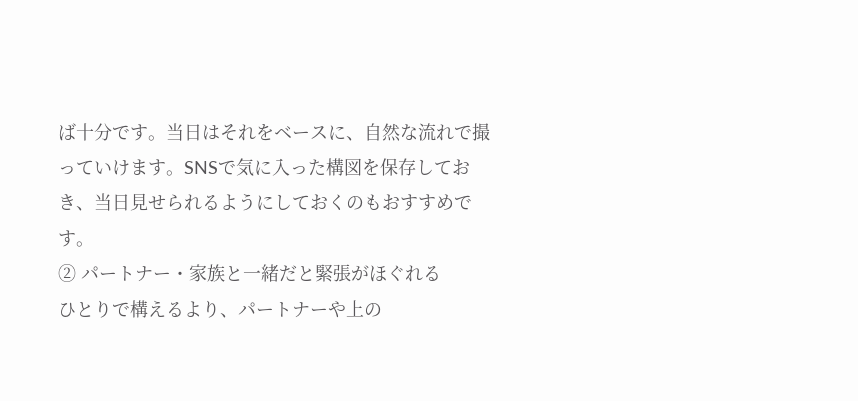ば十分です。当日はそれをベースに、自然な流れで撮っていけます。SNSで気に入った構図を保存しておき、当日見せられるようにしておくのもおすすめです。
② パートナー・家族と一緒だと緊張がほぐれる
ひとりで構えるより、パートナーや上の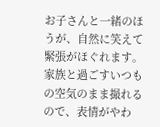お子さんと一緒のほうが、自然に笑えて緊張がほぐれます。家族と過ごすいつもの空気のまま撮れるので、表情がやわ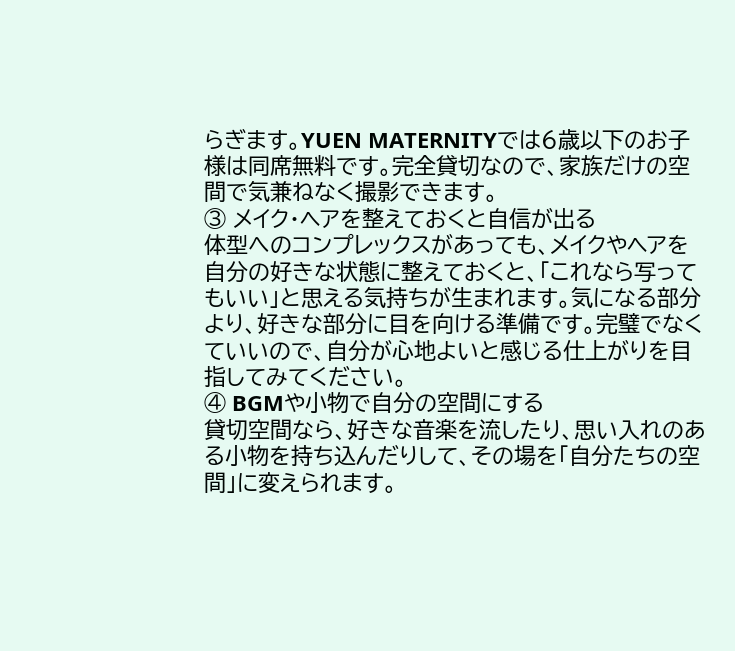らぎます。YUEN MATERNITYでは6歳以下のお子様は同席無料です。完全貸切なので、家族だけの空間で気兼ねなく撮影できます。
③ メイク・ヘアを整えておくと自信が出る
体型へのコンプレックスがあっても、メイクやヘアを自分の好きな状態に整えておくと、「これなら写ってもいい」と思える気持ちが生まれます。気になる部分より、好きな部分に目を向ける準備です。完璧でなくていいので、自分が心地よいと感じる仕上がりを目指してみてください。
④ BGMや小物で自分の空間にする
貸切空間なら、好きな音楽を流したり、思い入れのある小物を持ち込んだりして、その場を「自分たちの空間」に変えられます。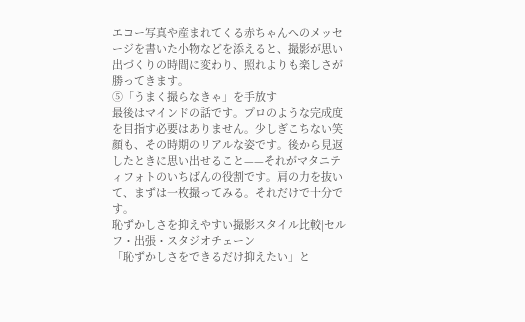エコー写真や産まれてくる赤ちゃんへのメッセージを書いた小物などを添えると、撮影が思い出づくりの時間に変わり、照れよりも楽しさが勝ってきます。
⑤「うまく撮らなきゃ」を手放す
最後はマインドの話です。プロのような完成度を目指す必要はありません。少しぎこちない笑顔も、その時期のリアルな姿です。後から見返したときに思い出せること——それがマタニティフォトのいちばんの役割です。肩の力を抜いて、まずは一枚撮ってみる。それだけで十分です。
恥ずかしさを抑えやすい撮影スタイル比較|セルフ・出張・スタジオチェーン
「恥ずかしさをできるだけ抑えたい」と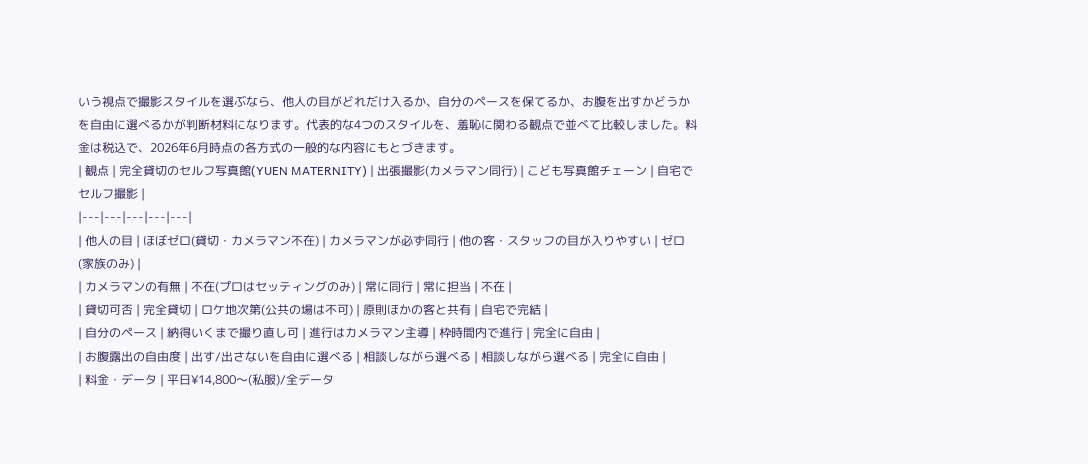いう視点で撮影スタイルを選ぶなら、他人の目がどれだけ入るか、自分のペースを保てるか、お腹を出すかどうかを自由に選べるかが判断材料になります。代表的な4つのスタイルを、羞恥に関わる観点で並べて比較しました。料金は税込で、2026年6月時点の各方式の一般的な内容にもとづきます。
| 観点 | 完全貸切のセルフ写真館(YUEN MATERNITY) | 出張撮影(カメラマン同行) | こども写真館チェーン | 自宅でセルフ撮影 |
|---|---|---|---|---|
| 他人の目 | ほぼゼロ(貸切・カメラマン不在) | カメラマンが必ず同行 | 他の客・スタッフの目が入りやすい | ゼロ(家族のみ) |
| カメラマンの有無 | 不在(プロはセッティングのみ) | 常に同行 | 常に担当 | 不在 |
| 貸切可否 | 完全貸切 | ロケ地次第(公共の場は不可) | 原則ほかの客と共有 | 自宅で完結 |
| 自分のペース | 納得いくまで撮り直し可 | 進行はカメラマン主導 | 枠時間内で進行 | 完全に自由 |
| お腹露出の自由度 | 出す/出さないを自由に選べる | 相談しながら選べる | 相談しながら選べる | 完全に自由 |
| 料金・データ | 平日¥14,800〜(私服)/全データ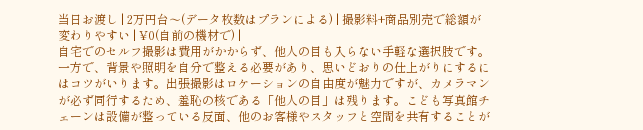当日お渡し | 2万円台〜(データ枚数はプランによる) | 撮影料+商品別売で総額が変わりやすい | ¥0(自前の機材で) |
自宅でのセルフ撮影は費用がかからず、他人の目も入らない手軽な選択肢です。一方で、背景や照明を自分で整える必要があり、思いどおりの仕上がりにするにはコツがいります。出張撮影はロケーションの自由度が魅力ですが、カメラマンが必ず同行するため、羞恥の核である「他人の目」は残ります。こども写真館チェーンは設備が整っている反面、他のお客様やスタッフと空間を共有することが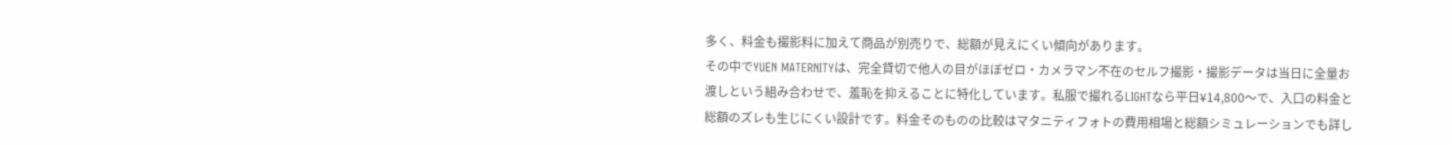多く、料金も撮影料に加えて商品が別売りで、総額が見えにくい傾向があります。
その中でYUEN MATERNITYは、完全貸切で他人の目がほぼゼロ・カメラマン不在のセルフ撮影・撮影データは当日に全量お渡しという組み合わせで、羞恥を抑えることに特化しています。私服で撮れるLIGHTなら平日¥14,800〜で、入口の料金と総額のズレも生じにくい設計です。料金そのものの比較はマタニティフォトの費用相場と総額シミュレーションでも詳し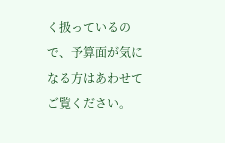く扱っているので、予算面が気になる方はあわせてご覧ください。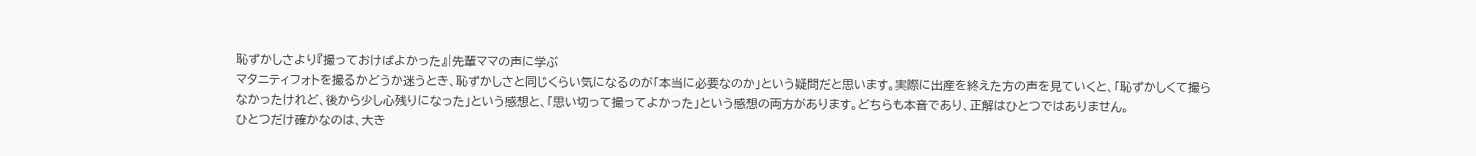恥ずかしさより『撮っておけばよかった』|先輩ママの声に学ぶ
マタニティフォトを撮るかどうか迷うとき、恥ずかしさと同じくらい気になるのが「本当に必要なのか」という疑問だと思います。実際に出産を終えた方の声を見ていくと、「恥ずかしくて撮らなかったけれど、後から少し心残りになった」という感想と、「思い切って撮ってよかった」という感想の両方があります。どちらも本音であり、正解はひとつではありません。
ひとつだけ確かなのは、大き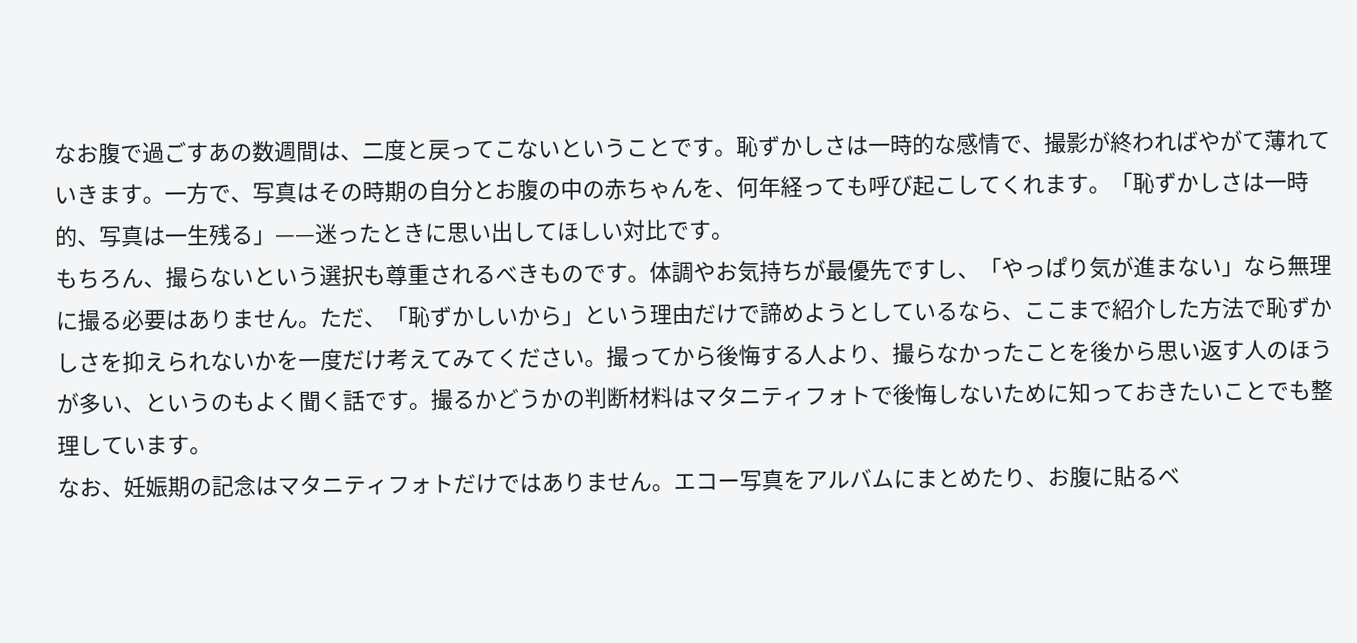なお腹で過ごすあの数週間は、二度と戻ってこないということです。恥ずかしさは一時的な感情で、撮影が終わればやがて薄れていきます。一方で、写真はその時期の自分とお腹の中の赤ちゃんを、何年経っても呼び起こしてくれます。「恥ずかしさは一時的、写真は一生残る」——迷ったときに思い出してほしい対比です。
もちろん、撮らないという選択も尊重されるべきものです。体調やお気持ちが最優先ですし、「やっぱり気が進まない」なら無理に撮る必要はありません。ただ、「恥ずかしいから」という理由だけで諦めようとしているなら、ここまで紹介した方法で恥ずかしさを抑えられないかを一度だけ考えてみてください。撮ってから後悔する人より、撮らなかったことを後から思い返す人のほうが多い、というのもよく聞く話です。撮るかどうかの判断材料はマタニティフォトで後悔しないために知っておきたいことでも整理しています。
なお、妊娠期の記念はマタニティフォトだけではありません。エコー写真をアルバムにまとめたり、お腹に貼るベ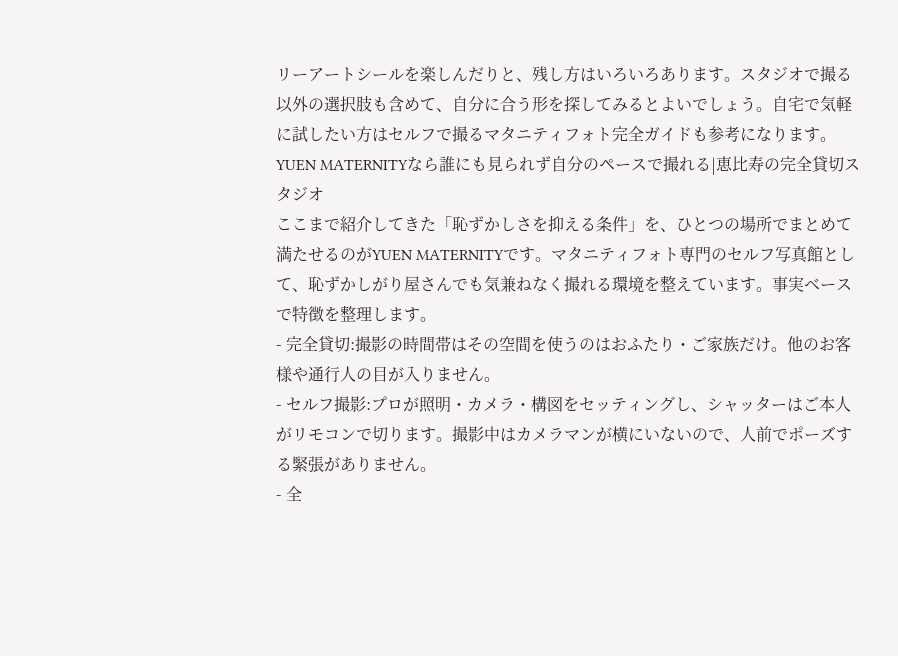リーアートシールを楽しんだりと、残し方はいろいろあります。スタジオで撮る以外の選択肢も含めて、自分に合う形を探してみるとよいでしょう。自宅で気軽に試したい方はセルフで撮るマタニティフォト完全ガイドも参考になります。
YUEN MATERNITYなら誰にも見られず自分のペースで撮れる|恵比寿の完全貸切スタジオ
ここまで紹介してきた「恥ずかしさを抑える条件」を、ひとつの場所でまとめて満たせるのがYUEN MATERNITYです。マタニティフォト専門のセルフ写真館として、恥ずかしがり屋さんでも気兼ねなく撮れる環境を整えています。事実ベースで特徴を整理します。
- 完全貸切:撮影の時間帯はその空間を使うのはおふたり・ご家族だけ。他のお客様や通行人の目が入りません。
- セルフ撮影:プロが照明・カメラ・構図をセッティングし、シャッターはご本人がリモコンで切ります。撮影中はカメラマンが横にいないので、人前でポーズする緊張がありません。
- 全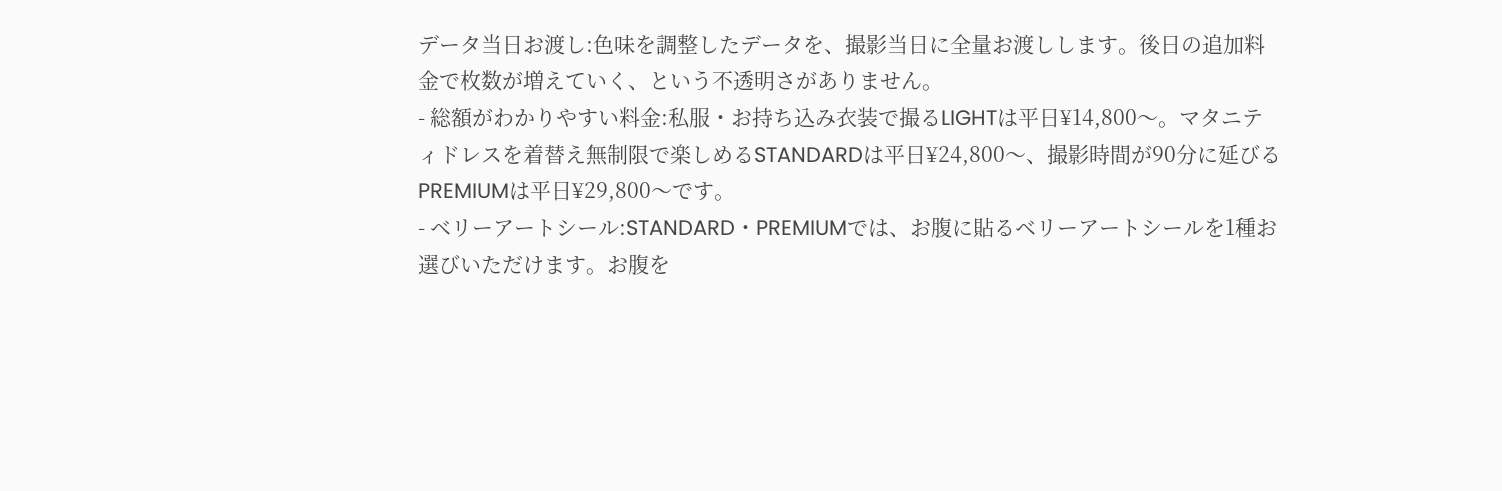データ当日お渡し:色味を調整したデータを、撮影当日に全量お渡しします。後日の追加料金で枚数が増えていく、という不透明さがありません。
- 総額がわかりやすい料金:私服・お持ち込み衣装で撮るLIGHTは平日¥14,800〜。マタニティドレスを着替え無制限で楽しめるSTANDARDは平日¥24,800〜、撮影時間が90分に延びるPREMIUMは平日¥29,800〜です。
- ベリーアートシール:STANDARD・PREMIUMでは、お腹に貼るベリーアートシールを1種お選びいただけます。お腹を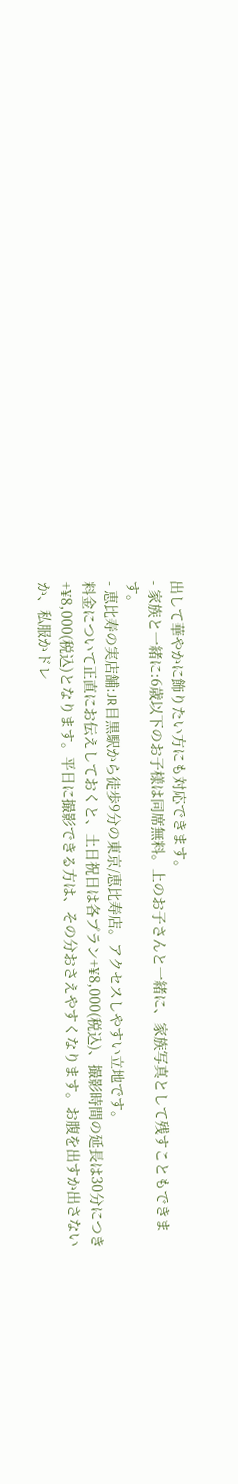出して華やかに飾りたい方にも対応できます。
- 家族と一緒に:6歳以下のお子様は同席無料。上のお子さんと一緒に、家族写真として残すこともできます。
- 恵比寿の実店舗:JR目黒駅から徒歩9分の東京/恵比寿店。アクセスしやすい立地です。
料金について正直にお伝えしておくと、土日祝日は各プラン+¥8,000(税込)、撮影時間の延長は30分につき+¥8,000(税込)となります。平日に撮影できる方は、その分おさえやすくなります。お腹を出すか出さないか、私服かドレ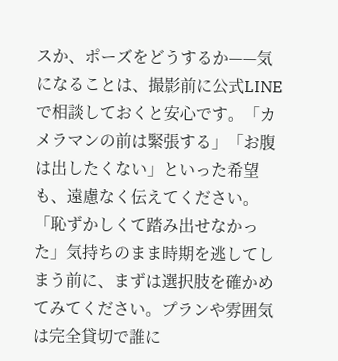スか、ポーズをどうするか——気になることは、撮影前に公式LINEで相談しておくと安心です。「カメラマンの前は緊張する」「お腹は出したくない」といった希望も、遠慮なく伝えてください。
「恥ずかしくて踏み出せなかった」気持ちのまま時期を逃してしまう前に、まずは選択肢を確かめてみてください。プランや雰囲気は完全貸切で誰に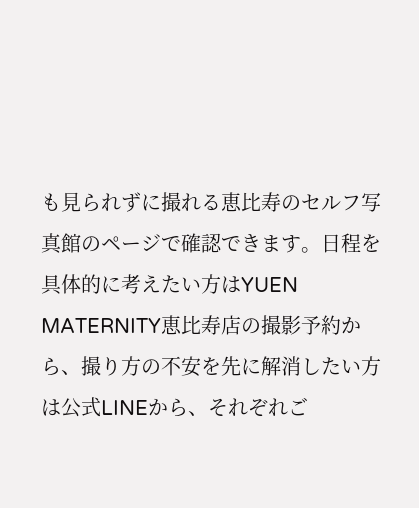も見られずに撮れる恵比寿のセルフ写真館のページで確認できます。日程を具体的に考えたい方はYUEN MATERNITY恵比寿店の撮影予約から、撮り方の不安を先に解消したい方は公式LINEから、それぞれご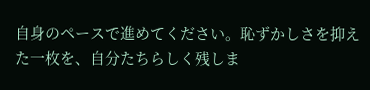自身のペースで進めてください。恥ずかしさを抑えた一枚を、自分たちらしく残しま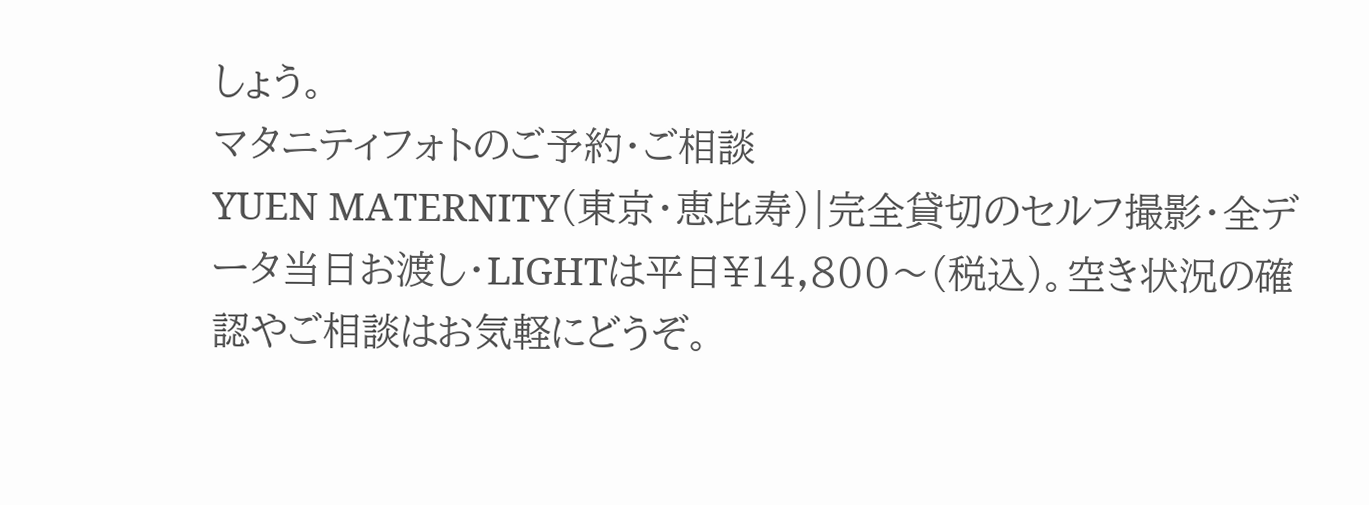しょう。
マタニティフォトのご予約・ご相談
YUEN MATERNITY(東京・恵比寿)|完全貸切のセルフ撮影・全データ当日お渡し・LIGHTは平日¥14,800〜(税込)。空き状況の確認やご相談はお気軽にどうぞ。